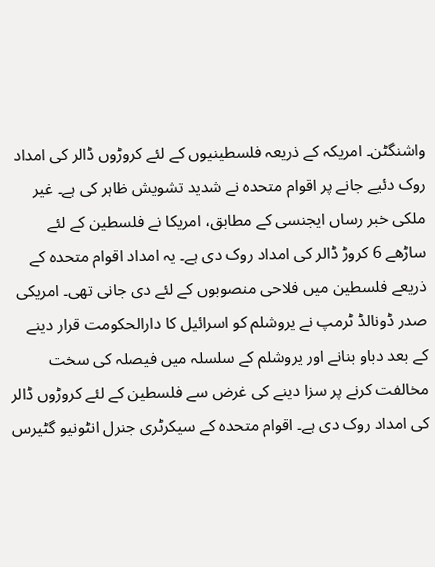واشنگٹن۔ امریکہ کے ذریعہ فلسطینیوں کے لئے کروڑوں ڈالر کی امداد روک دئیے جانے پر اقوام متحدہ نے شدید تشویش ظاہر کی ہے۔ غیر ملکی خبر رساں ایجنسی کے مطابق، امریکا نے فلسطین کے لئے ساڑھے 6 کروڑ ڈالر کی امداد روک دی ہے۔ یہ امداد اقوام متحدہ کے ذریعے فلسطین میں فلاحی منصوبوں کے لئے دی جانی تھی۔ امریکی صدر ڈونالڈ ٹرمپ نے یروشلم کو اسرائیل کا دارالحکومت قرار دینے کے بعد دباو بنانے اور یروشلم کے سلسلہ میں فیصلہ کی سخت مخالفت کرنے پر سزا دینے کی غرض سے فلسطین کے لئے کروڑوں ڈالر کی امداد روک دی ہے۔ اقوام متحدہ کے سیکرٹری جنرل انٹونیو گٹیرس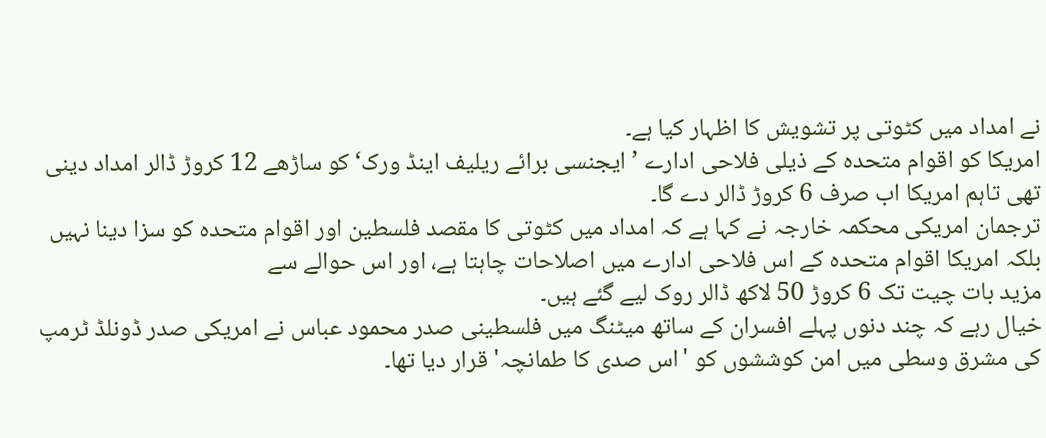نے امداد میں کٹوتی پر تشویش کا اظہار کیا ہے۔
امریکا کو اقوام متحدہ کے ذیلی فلاحی ادارے ’ایجنسی برائے ریلیف اینڈ ورک‘ کو ساڑھے 12 کروڑ ڈالر امداد دینی تھی تاہم امریکا اب صرف 6 کروڑ ڈالر دے گا۔
ترجمان امریکی محکمہ خارجہ نے کہا ہے کہ امداد میں کٹوتی کا مقصد فلسطین اور اقوام متحدہ کو سزا دینا نہیں بلکہ امریکا اقوام متحدہ کے اس فلاحی ادارے میں اصلاحات چاہتا ہے، اور اس حوالے سے
مزید بات چیت تک 6 کروڑ 50 لاکھ ڈالر روک لیے گئے ہیں۔
خیال رہے کہ چند دنوں پہلے افسران کے ساتھ میٹنگ میں فلسطینی صدر محمود عباس نے امریکی صدر ڈونلڈ ٹرمپ کی مشرق وسطی میں امن کوششوں کو 'اس صدی کا طمانچہ' قرار دیا تھا۔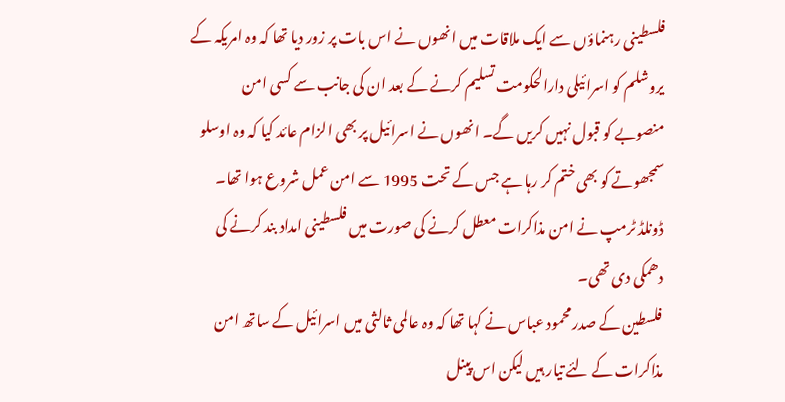فلسطینی رہنماؤں سے ایک ملاقات میں انھوں نے اس بات پر زور دیا تھا کہ وہ امریکہ کے یروشلم کو اسرائیلی دارالحکومت تسلیم کرنے کے بعد ان کی جانب سے کسی امن منصوبے کو قبول نہیں کریں گے۔ انھوں نے اسرائیل پر بھی الزام عائد کیا کہ وہ اوسلو سمجھوتے کو بھی ختم کر رہا ہے جس کے تحت 1995 سے امن عمل شروع ہوا تھا۔ ڈونلڈ ٹرمپ نے امن مذاکرات معطل کرنے کی صورت میں فلسطینی امداد بند کرنے کی دھمکی دی تھی۔
فلسطین کے صدر محمود عباس نے کہا تھا کہ وہ عالمی ثالثی میں اسرائیل کے ساتھ امن مذاکرات کے لئے تیار ہیں لیکن اس پینل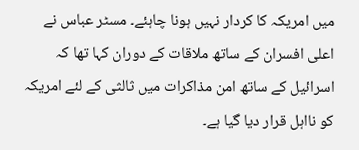میں امریکہ کا کردار نہیں ہونا چاہئے۔ مسٹر عباس نے اعلی افسران کے ساتھ ملاقات کے دوران کہا تھا کہ اسرائیل کے ساتھ امن مذاکرات میں ثالثی کے لئے امریکہ کو نااہل قرار دیا گیا ہے۔